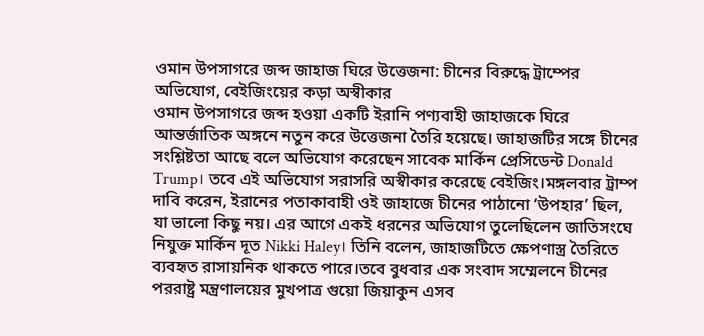ওমান উপসাগরে জব্দ জাহাজ ঘিরে উত্তেজনা: চীনের বিরুদ্ধে ট্রাম্পের অভিযোগ, বেইজিংয়ের কড়া অস্বীকার
ওমান উপসাগরে জব্দ হওয়া একটি ইরানি পণ্যবাহী জাহাজকে ঘিরে আন্তর্জাতিক অঙ্গনে নতুন করে উত্তেজনা তৈরি হয়েছে। জাহাজটির সঙ্গে চীনের সংশ্লিষ্টতা আছে বলে অভিযোগ করেছেন সাবেক মার্কিন প্রেসিডেন্ট Donald Trump। তবে এই অভিযোগ সরাসরি অস্বীকার করেছে বেইজিং।মঙ্গলবার ট্রাম্প দাবি করেন, ইরানের পতাকাবাহী ওই জাহাজে চীনের পাঠানো ‘উপহার’ ছিল, যা ভালো কিছু নয়। এর আগে একই ধরনের অভিযোগ তুলেছিলেন জাতিসংঘে নিযুক্ত মার্কিন দূত Nikki Haley। তিনি বলেন, জাহাজটিতে ক্ষেপণাস্ত্র তৈরিতে ব্যবহৃত রাসায়নিক থাকতে পারে।তবে বুধবার এক সংবাদ সম্মেলনে চীনের পররাষ্ট্র মন্ত্রণালয়ের মুখপাত্র গুয়ো জিয়াকুন এসব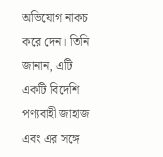অভিযোগ নাকচ করে দেন। তিনি জানান, এটি একটি বিদেশি পণ্যবাহী জাহাজ এবং এর সঙ্গে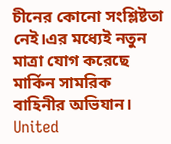চীনের কোনো সংশ্লিষ্টতা নেই।এর মধ্যেই নতুন মাত্রা যোগ করেছে মার্কিন সামরিক বাহিনীর অভিযান। United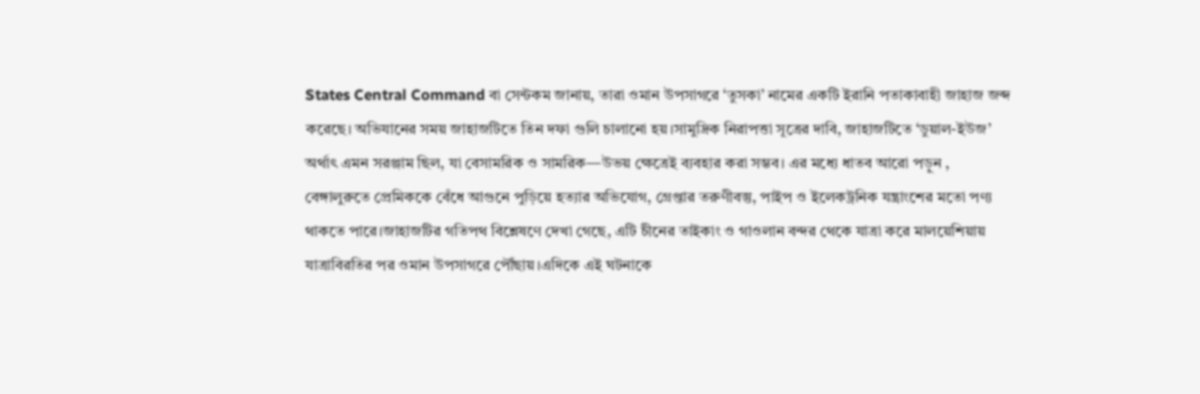States Central Command বা সেন্টকম জানায়, তারা ওমান উপসাগরে ‘তুসকা’ নামের একটি ইরানি পতাকাবাহী জাহাজ জব্দ করেছে। অভিযানের সময় জাহাজটিতে তিন দফা গুলি চালানো হয়।সামুদ্রিক নিরাপত্তা সূত্রের দাবি, জাহাজটিতে ‘ডুয়াল-ইউজ’ অর্থাৎ এমন সরঞ্জাম ছিল, যা বেসামরিক ও সামরিক—উভয় ক্ষেত্রেই ব্যবহার করা সম্ভব। এর মধ্যে ধাতব আরো পড়ুন , বেঙ্গালুরুতে প্রেমিককে বেঁধে আগুনে পুড়িয়ে হত্যার অভিযোগ, গ্রেপ্তার তরুণীবস্তু, পাইপ ও ইলেকট্রনিক যন্ত্রাংশের মতো পণ্য থাকতে পারে।জাহাজটির গতিপথ বিশ্লেষণে দেখা গেছে, এটি চীনের তাইকাং ও গাওলান বন্দর থেকে যাত্রা করে মালয়েশিয়ায় যাত্রাবিরতির পর ওমান উপসাগরে পৌঁছায়।এদিকে এই ঘটনাকে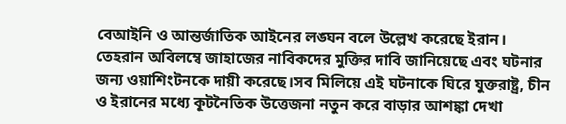বেআইনি ও আন্তর্জাতিক আইনের লঙ্ঘন বলে উল্লেখ করেছে ইরান। তেহরান অবিলম্বে জাহাজের নাবিকদের মুক্তির দাবি জানিয়েছে এবং ঘটনার জন্য ওয়াশিংটনকে দায়ী করেছে।সব মিলিয়ে এই ঘটনাকে ঘিরে যুক্তরাষ্ট্র, চীন ও ইরানের মধ্যে কূটনৈতিক উত্তেজনা নতুন করে বাড়ার আশঙ্কা দেখা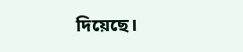দিয়েছে।